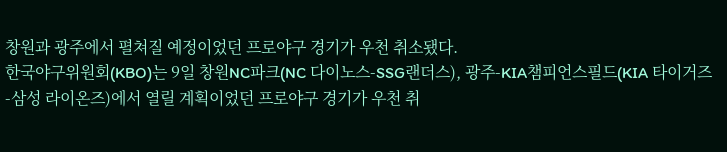창원과 광주에서 펼쳐질 예정이었던 프로야구 경기가 우천 취소됐다.
한국야구위원회(KBO)는 9일 창원NC파크(NC 다이노스-SSG랜더스), 광주-KIA챔피언스필드(KIA 타이거즈-삼성 라이온즈)에서 열릴 계획이었던 프로야구 경기가 우천 취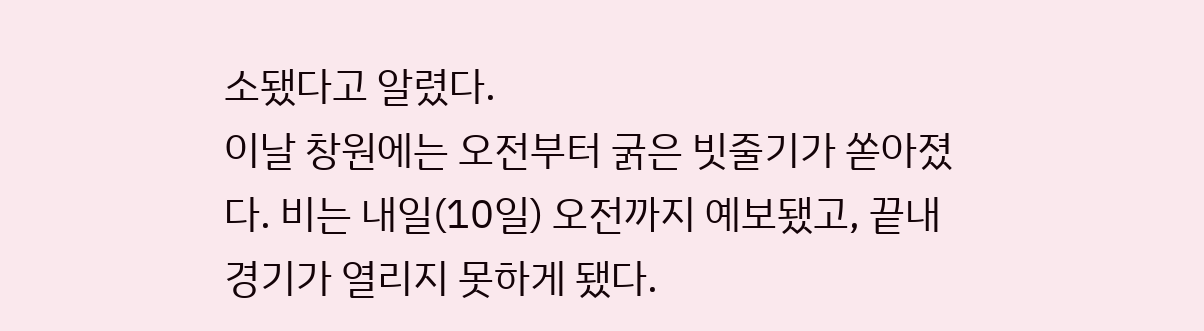소됐다고 알렸다.
이날 창원에는 오전부터 굵은 빗줄기가 쏟아졌다. 비는 내일(10일) 오전까지 예보됐고, 끝내 경기가 열리지 못하게 됐다.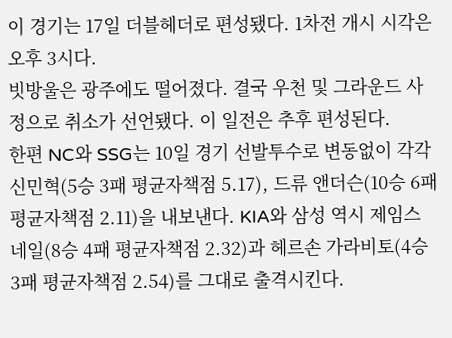이 경기는 17일 더블헤더로 편성됐다. 1차전 개시 시각은 오후 3시다.
빗방울은 광주에도 떨어졌다. 결국 우천 및 그라운드 사정으로 취소가 선언됐다. 이 일전은 추후 편성된다.
한편 NC와 SSG는 10일 경기 선발투수로 변동없이 각각 신민혁(5승 3패 평균자책점 5.17), 드류 앤더슨(10승 6패 평균자책점 2.11)을 내보낸다. KIA와 삼성 역시 제임스 네일(8승 4패 평균자책점 2.32)과 헤르손 가라비토(4승 3패 평균자책점 2.54)를 그대로 출격시킨다.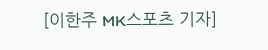[이한주 MK스포츠 기자]